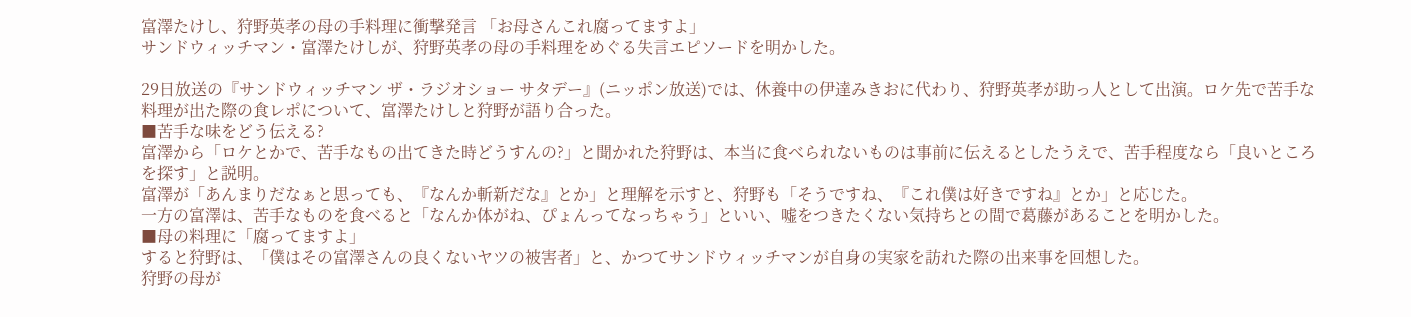富澤たけし、狩野英孝の母の手料理に衝撃発言 「お母さんこれ腐ってますよ」
サンドウィッチマン・富澤たけしが、狩野英孝の母の手料理をめぐる失言エピソードを明かした。

29日放送の『サンドウィッチマン ザ・ラジオショー サタデー』(ニッポン放送)では、休養中の伊達みきおに代わり、狩野英孝が助っ人として出演。ロケ先で苦手な料理が出た際の食レポについて、富澤たけしと狩野が語り合った。
■苦手な味をどう伝える?
富澤から「ロケとかで、苦手なもの出てきた時どうすんの?」と聞かれた狩野は、本当に食べられないものは事前に伝えるとしたうえで、苦手程度なら「良いところを探す」と説明。
富澤が「あんまりだなぁと思っても、『なんか斬新だな』とか」と理解を示すと、狩野も「そうですね、『これ僕は好きですね』とか」と応じた。
一方の富澤は、苦手なものを食べると「なんか体がね、ぴょんってなっちゃう」といい、嘘をつきたくない気持ちとの間で葛藤があることを明かした。
■母の料理に「腐ってますよ」
すると狩野は、「僕はその富澤さんの良くないヤツの被害者」と、かつてサンドウィッチマンが自身の実家を訪れた際の出来事を回想した。
狩野の母が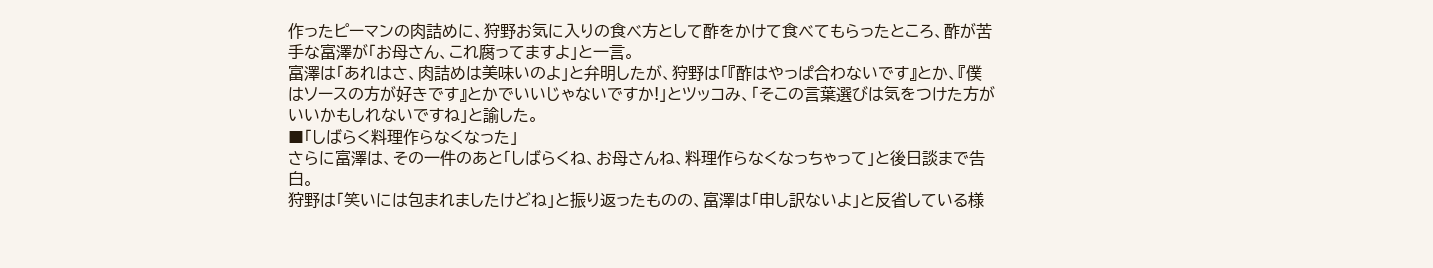作ったピーマンの肉詰めに、狩野お気に入りの食べ方として酢をかけて食べてもらったところ、酢が苦手な富澤が「お母さん、これ腐ってますよ」と一言。
富澤は「あれはさ、肉詰めは美味いのよ」と弁明したが、狩野は「『酢はやっぱ合わないです』とか、『僕はソースの方が好きです』とかでいいじゃないですか!」とツッコみ、「そこの言葉選びは気をつけた方がいいかもしれないですね」と諭した。
■「しばらく料理作らなくなった」
さらに富澤は、その一件のあと「しばらくね、お母さんね、料理作らなくなっちゃって」と後日談まで告白。
狩野は「笑いには包まれましたけどね」と振り返ったものの、富澤は「申し訳ないよ」と反省している様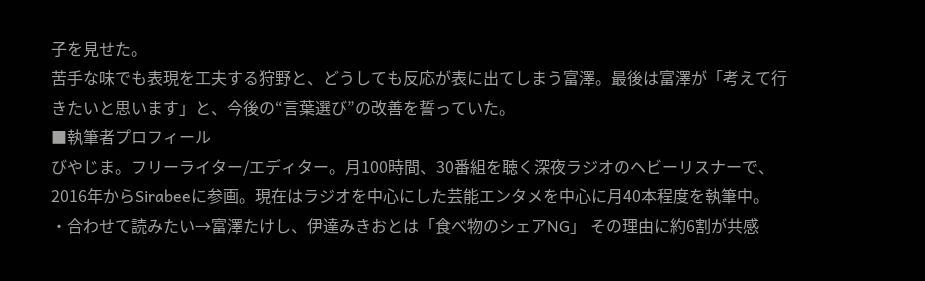子を見せた。
苦手な味でも表現を工夫する狩野と、どうしても反応が表に出てしまう富澤。最後は富澤が「考えて行きたいと思います」と、今後の“言葉選び”の改善を誓っていた。
■執筆者プロフィール
びやじま。フリーライター/エディター。月100時間、30番組を聴く深夜ラジオのヘビーリスナーで、2016年からSirabeeに参画。現在はラジオを中心にした芸能エンタメを中心に月40本程度を執筆中。
・合わせて読みたい→富澤たけし、伊達みきおとは「食べ物のシェアNG」 その理由に約6割が共感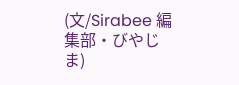(文/Sirabee 編集部・びやじま)